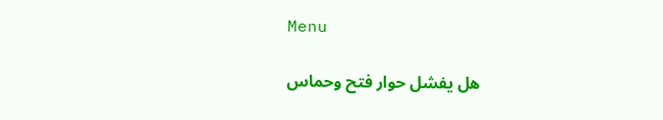Menu

هل يفشل حوار فتح وحماس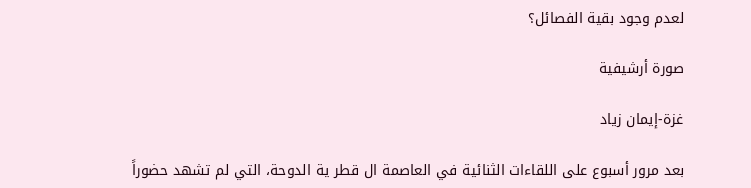لعدم وجود بقية الفصائل؟

صورة أرشيفية

غزة-إيمان زياد

بعد مرور أسبوع على اللقاءات الثنائية في العاصمة ال قطر ية الدوحة، التي لم تشهد حضوراً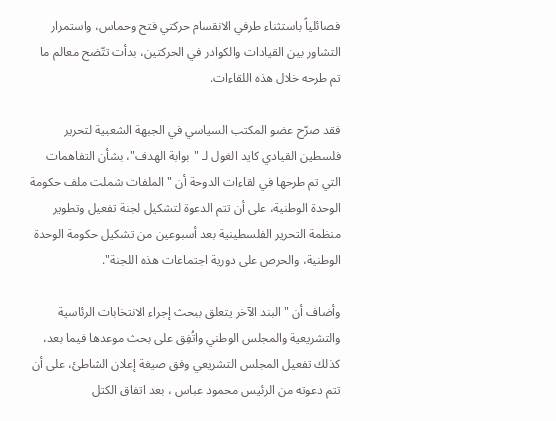فصائلياً باستثناء طرفي الانقسام حركتي فتح وحماس، واستمرار التشاور بين القيادات والكوادر في الحركتين، بدأت تتّضح معالم ما تم طرحه خلال هذه اللقاءات.

فقد صرّح عضو المكتب السياسي في الجبهة الشعبية لتحرير فلسطين القيادي كايد الغول لـ "بوابة الهدف"، بشأن التفاهمات التي تم طرحها في لقاءات الدوحة أن "الملفات شملت ملف حكومة الوحدة الوطنية، على أن تتم الدعوة لتشكيل لجنة تفعيل وتطوير منظمة التحرير الفلسطينية بعد أسبوعين من تشكيل حكومة الوحدة الوطنية، والحرص على دورية اجتماعات هذه اللجنة".

وأضاف أن "البند الآخر يتعلق ببحث إجراء الانتخابات الرئاسية والتشريعية والمجلس الوطني واتُفِق على بحث موعدها فيما بعد، كذلك تفعيل المجلس التشريعي وفق صيغة إعلان الشاطئ، على أن تتم دعوته من الرئيس محمود عباس ، بعد اتفاق الكتل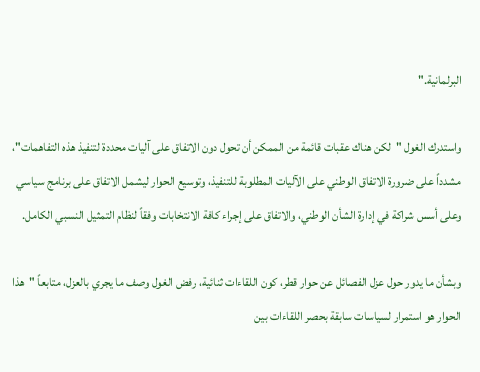البرلمانية."

واستدرك الغول "لكن هناك عقبات قائمة من الممكن أن تحول دون الاتفاق على آليات محددة لتنفيذ هذه التفاهمات"، مشدداً على ضرورة الاتفاق الوطني على الآليات المطلوبة للتنفيذ، وتوسيع الحوار ليشمل الاتفاق على برنامج سياسي وعلى أسس شراكة في إدارة الشأن الوطني، والاتفاق على إجراء كافة الانتخابات وفقاً لنظام التمثيل النسبي الكامل.

وبشأن ما يدور حول عزل الفصائل عن حوار قطر، كون اللقاءات ثنائية، رفض الغول وصف ما يجري بالعزل، متابعاً "هذا الحوار هو استمرار لسياسات سابقة بحصر اللقاءات بين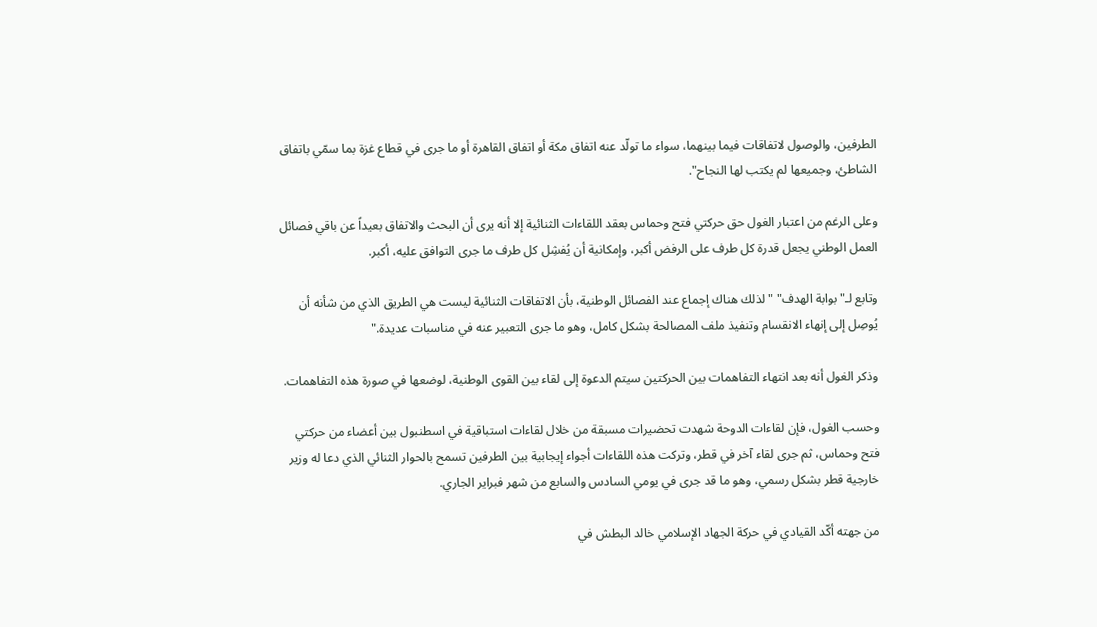الطرفين، والوصول لاتفاقات فيما بينهما، سواء ما تولّد عنه اتفاق مكة أو اتفاق القاهرة أو ما جرى في قطاع غزة بما سمّي باتفاق الشاطئ، وجميعها لم يكتب لها النجاح".

وعلى الرغم من اعتبار الغول حق حركتي فتح وحماس بعقد اللقاءات الثنائية إلا أنه يرى أن البحث والاتفاق بعيداً عن باقي فصائل العمل الوطني يجعل قدرة كل طرف على الرفض أكبر، وإمكانية أن يُفشِل كل طرف ما جرى التوافق عليه، أكبر.

وتابع لـ"بوابة الهدف" "لذلك هناك إجماع عند الفصائل الوطنية، بأن الاتفاقات الثنائية ليست هي الطريق الذي من شأنه أن يُوصِل إلى إنهاء الانقسام وتنفيذ ملف المصالحة بشكل كامل، وهو ما جرى التعبير عنه في مناسبات عديدة."

وذكر الغول أنه بعد انتهاء التفاهمات بين الحركتين سيتم الدعوة إلى لقاء بين القوى الوطنية، لوضعها في صورة هذه التفاهمات.

وحسب الغول، فإن لقاءات الدوحة شهدت تحضيرات مسبقة من خلال لقاءات استباقية في اسطنبول بين أعضاء من حركتي فتح وحماس، ثم جرى لقاء آخر في قطر، وتركت هذه اللقاءات أجواء إيجابية بين الطرفين تسمح بالحوار الثنائي الذي دعا له وزير خارجية قطر بشكل رسمي، وهو ما قد جرى في يومي السادس والسابع من شهر فبراير الجاري.

من جهته أكّد القيادي في حركة الجهاد الإسلامي خالد البطش في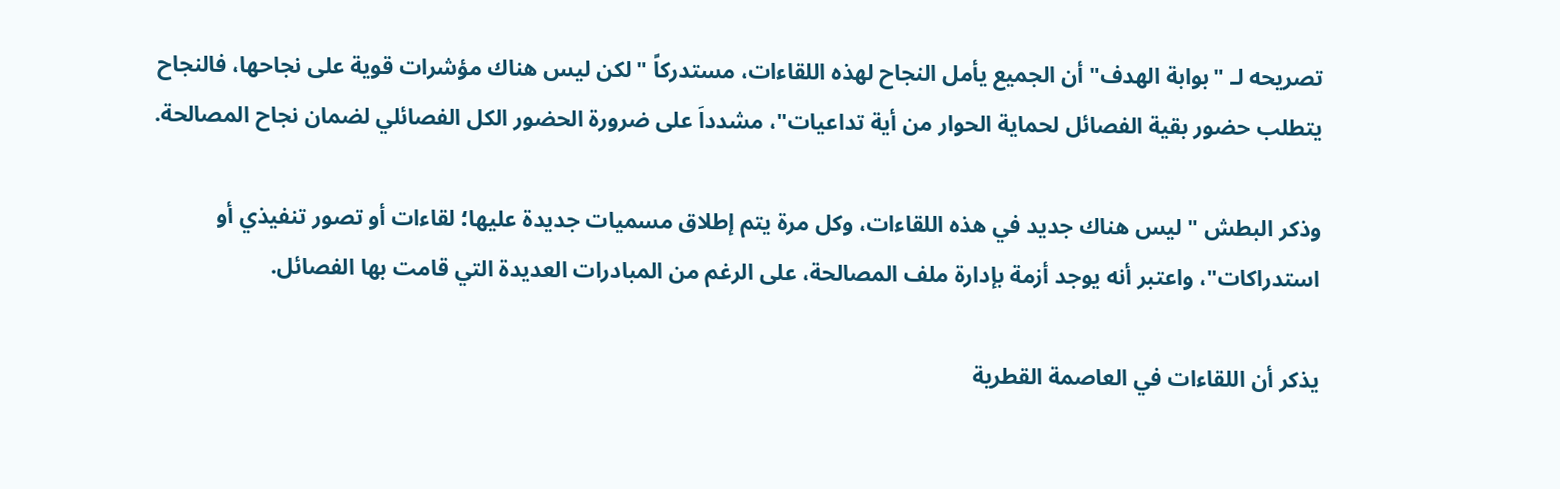تصريحه لـ "بوابة الهدف" أن الجميع يأمل النجاح لهذه اللقاءات، مستدركاً "لكن ليس هناك مؤشرات قوية على نجاحها، فالنجاح يتطلب حضور بقية الفصائل لحماية الحوار من أية تداعيات"، مشدداَ على ضرورة الحضور الكل الفصائلي لضمان نجاح المصالحة.

وذكر البطش "ليس هناك جديد في هذه اللقاءات، وكل مرة يتم إطلاق مسميات جديدة عليها؛ لقاءات أو تصور تنفيذي أو استدراكات"، واعتبر أنه يوجد أزمة بإدارة ملف المصالحة، على الرغم من المبادرات العديدة التي قامت بها الفصائل.

يذكر أن اللقاءات في العاصمة القطرية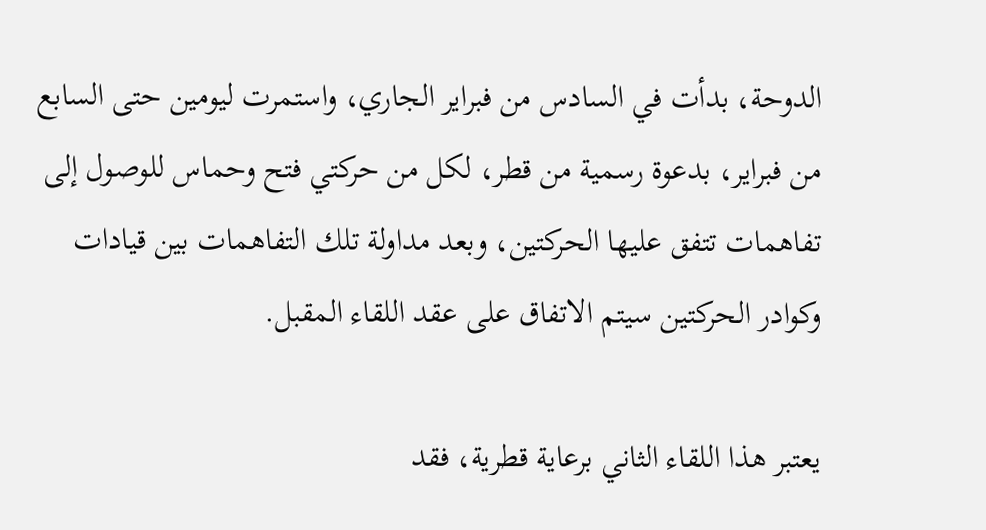الدوحة، بدأت في السادس من فبراير الجاري، واستمرت ليومين حتى السابع من فبراير، بدعوة رسمية من قطر، لكل من حركتي فتح وحماس للوصول إلى تفاهمات تتفق عليها الحركتين، وبعد مداولة تلك التفاهمات بين قيادات وكوادر الحركتين سيتم الاتفاق على عقد اللقاء المقبل.

يعتبر هذا اللقاء الثاني برعاية قطرية، فقد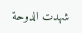شهدت الدوحة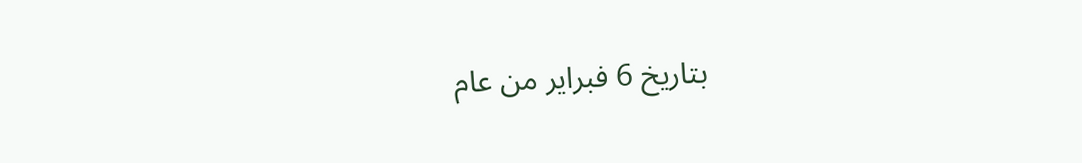بتاريخ 6 فبراير من عام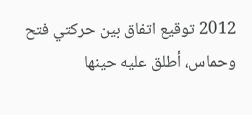2012 توقيع اتفاق بين حركتي فتح وحماس، أطلق عليه حينها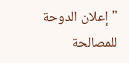"إعلان الدوحة للمصالحة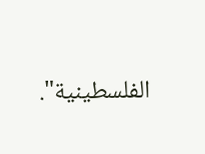الفلسطينية".